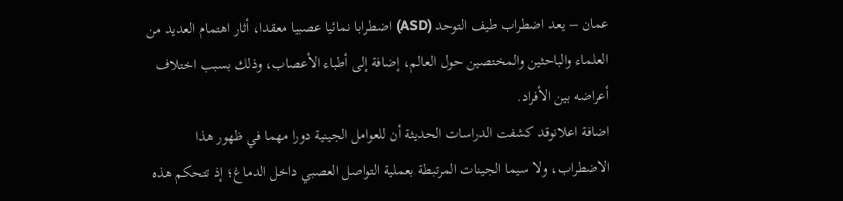عمان – يعد اضطراب طيف التوحد (ASD) اضطرابا نمائيا عصبيا معقدا، أثار اهتمام العديد من العلماء والباحثين والمختصين حول العالم، إضافة إلى أطباء الأعصاب، وذلك بسبب اختلاف أعراضه بين الأفراد.
اضافة اعلانوقد كشفت الدراسات الحديثة أن للعوامل الجينية دورا مهما في ظهور هذا الاضطراب، ولا سيما الجينات المرتبطة بعملية التواصل العصبي داخل الدماغ؛ إذ تتحكم هذه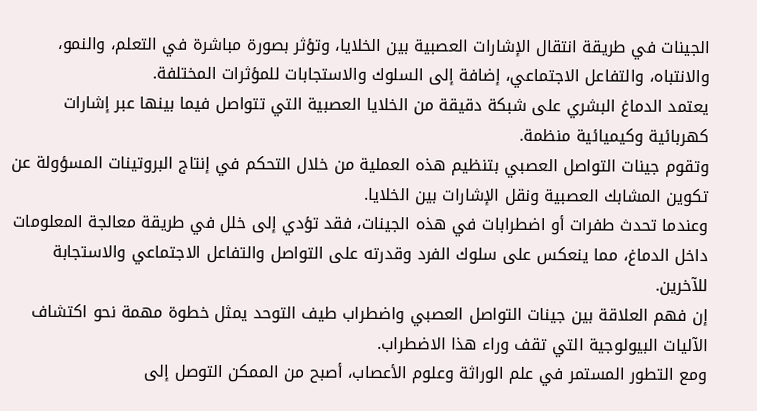الجينات في طريقة انتقال الإشارات العصبية بين الخلايا، وتؤثر بصورة مباشرة في التعلم، والنمو، والانتباه، والتفاعل الاجتماعي، إضافة إلى السلوك والاستجابات للمؤثرات المختلفة.
يعتمد الدماغ البشري على شبكة دقيقة من الخلايا العصبية التي تتواصل فيما بينها عبر إشارات كهربائية وكيميائية منظمة.
وتقوم جينات التواصل العصبي بتنظيم هذه العملية من خلال التحكم في إنتاج البروتينات المسؤولة عن تكوين المشابك العصبية ونقل الإشارات بين الخلايا.
وعندما تحدث طفرات أو اضطرابات في هذه الجينات، فقد تؤدي إلى خلل في طريقة معالجة المعلومات داخل الدماغ، مما ينعكس على سلوك الفرد وقدرته على التواصل والتفاعل الاجتماعي والاستجابة للآخرين.
إن فهم العلاقة بين جينات التواصل العصبي واضطراب طيف التوحد يمثل خطوة مهمة نحو اكتشاف الآليات البيولوجية التي تقف وراء هذا الاضطراب.
ومع التطور المستمر في علم الوراثة وعلوم الأعصاب، أصبح من الممكن التوصل إلى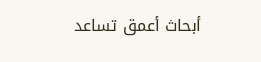أبحاث أعمق تساعد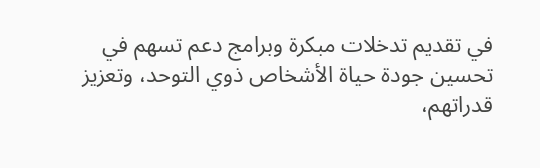في تقديم تدخلات مبكرة وبرامج دعم تسهم في تحسين جودة حياة الأشخاص ذوي التوحد، وتعزيز قدراتهم،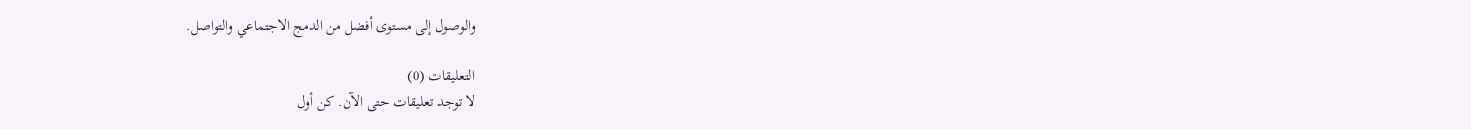والوصول إلى مستوى أفضل من الدمج الاجتماعي والتواصل.

التعليقات (0)
لا توجد تعليقات حتى الآن. كن أول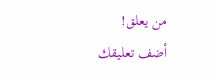من يعلق!
أضف تعليقك